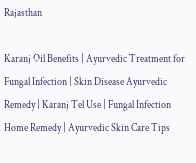Rajasthan

Karanj Oil Benefits | Ayurvedic Treatment for Fungal Infection | Skin Disease Ayurvedic Remedy | Karanj Tel Use | Fungal Infection Home Remedy | Ayurvedic Skin Care Tips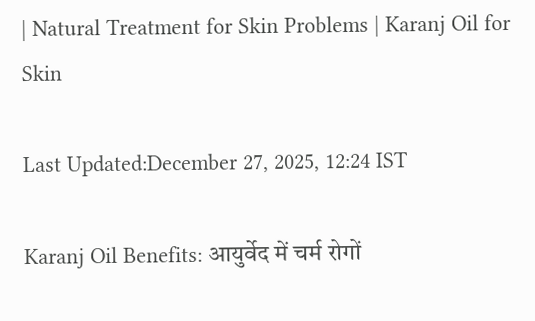| Natural Treatment for Skin Problems | Karanj Oil for Skin

Last Updated:December 27, 2025, 12:24 IST

Karanj Oil Benefits: आयुर्वेद में चर्म रोगों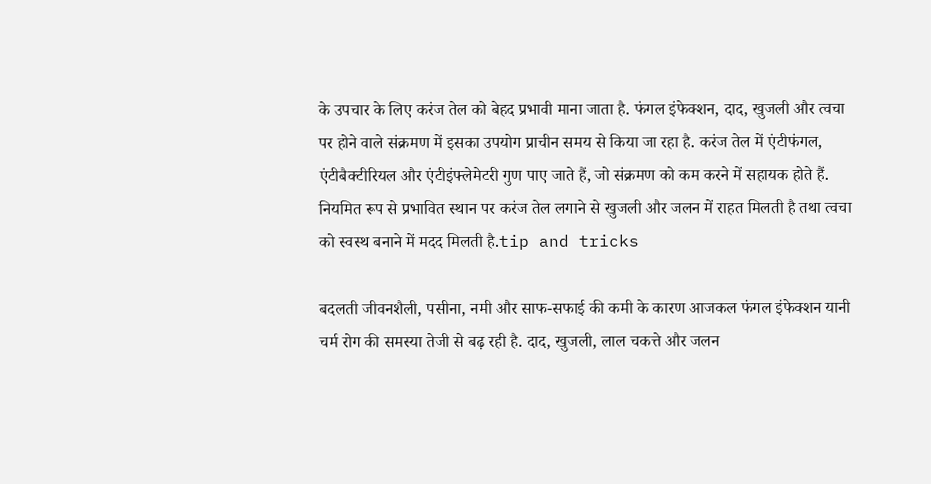के उपचार के लिए करंज तेल को बेहद प्रभावी माना जाता है. फंगल इंफेक्शन, दाद, खुजली और त्वचा पर होने वाले संक्रमण में इसका उपयोग प्राचीन समय से किया जा रहा है. करंज तेल में एंटीफंगल, एंटीबैक्टीरियल और एंटीइंफ्लेमेटरी गुण पाए जाते हैं, जो संक्रमण को कम करने में सहायक होते हैं. नियमित रूप से प्रभावित स्थान पर करंज तेल लगाने से खुजली और जलन में राहत मिलती है तथा त्वचा को स्वस्थ बनाने में मदद मिलती है.tip and tricks

बदलती जीवनशैली, पसीना, नमी और साफ-सफाई की कमी के कारण आजकल फंगल इंफेक्शन यानी चर्म रोग की समस्या तेजी से बढ़ रही है. दाद, खुजली, लाल चकत्ते और जलन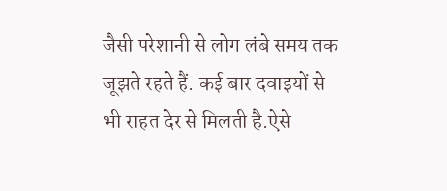जैसी परेशानी से लोग लंबे समय तक जूझते रहते हैं. कई बार दवाइयों से भी राहत देर से मिलती है.ऐसे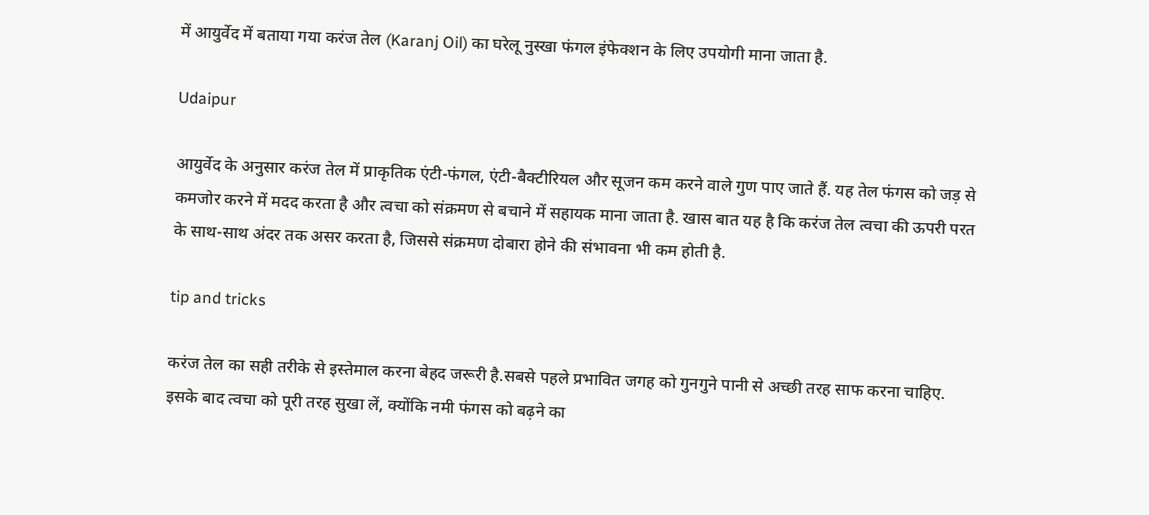में आयुर्वेद में बताया गया करंज तेल (Karanj Oil) का घरेलू नुस्खा फंगल इंफेक्शन के लिए उपयोगी माना जाता है.

Udaipur

आयुर्वेद के अनुसार करंज तेल में प्राकृतिक एंटी-फंगल, एंटी-बैक्टीरियल और सूजन कम करने वाले गुण पाए जाते हैं. यह तेल फंगस को जड़ से कमजोर करने में मदद करता है और त्वचा को संक्रमण से बचाने में सहायक माना जाता है. खास बात यह है कि करंज तेल त्वचा की ऊपरी परत के साथ-साथ अंदर तक असर करता है, जिससे संक्रमण दोबारा होने की संभावना भी कम होती है.

tip and tricks

करंज तेल का सही तरीके से इस्तेमाल करना बेहद जरूरी है.सबसे पहले प्रभावित जगह को गुनगुने पानी से अच्छी तरह साफ करना चाहिए. इसके बाद त्वचा को पूरी तरह सुखा लें, क्योंकि नमी फंगस को बढ़ने का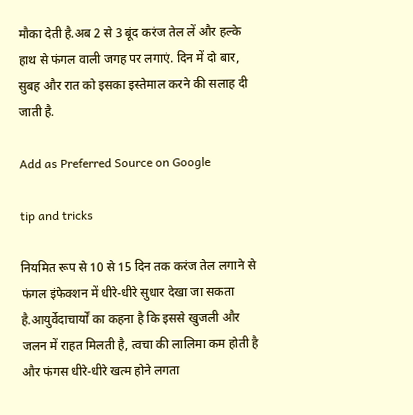मौका देती है.अब 2 से 3 बूंद करंज तेल लें और हल्के हाथ से फंगल वाली जगह पर लगाएं. दिन में दो बार, सुबह और रात को इसका इस्तेमाल करने की सलाह दी जाती है.

Add as Preferred Source on Google

tip and tricks

नियमित रूप से 10 से 15 दिन तक करंज तेल लगाने से फंगल इंफेक्शन में धीरे-धीरे सुधार देखा जा सकता है.आयुर्वेदाचार्यों का कहना है कि इससे खुजली और जलन में राहत मिलती है, त्वचा की लालिमा कम होती है और फंगस धीरे-धीरे खत्म होने लगता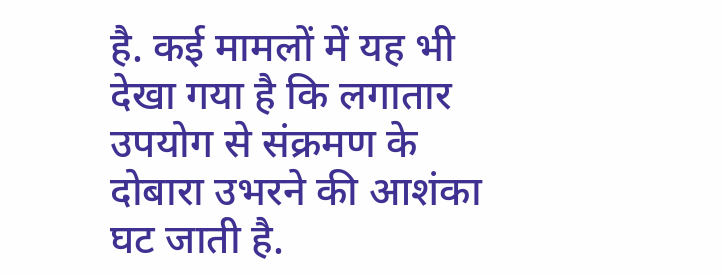है. कई मामलों में यह भी देखा गया है कि लगातार उपयोग से संक्रमण के दोबारा उभरने की आशंका घट जाती है.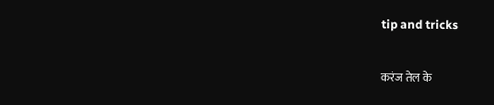tip and tricks

करंज तेल के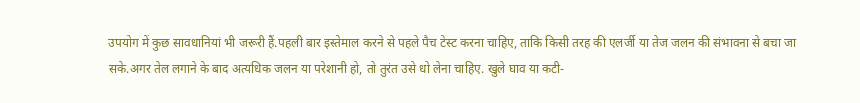उपयोग में कुछ सावधानियां भी जरूरी हैं.पहली बार इस्तेमाल करने से पहले पैच टेस्ट करना चाहिए, ताकि किसी तरह की एलर्जी या तेज जलन की संभावना से बचा जा सके.अगर तेल लगाने के बाद अत्यधिक जलन या परेशानी हो, तो तुरंत उसे धो लेना चाहिए. खुले घाव या कटी-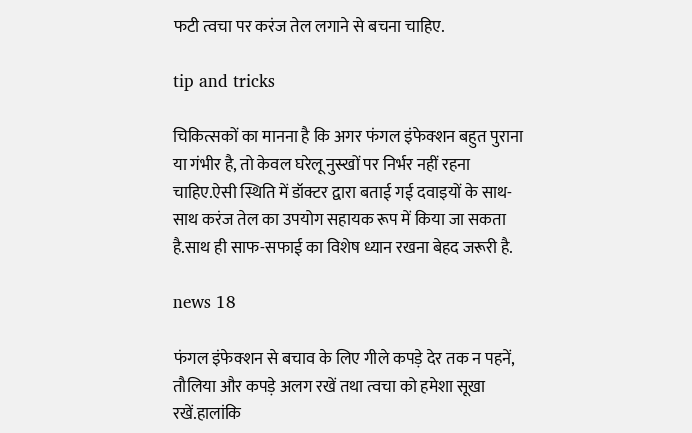फटी त्वचा पर करंज तेल लगाने से बचना चाहिए.

tip and tricks

चिकित्सकों का मानना है कि अगर फंगल इंफेक्शन बहुत पुराना या गंभीर है, तो केवल घरेलू नुस्खों पर निर्भर नहीं रहना चाहिए.ऐसी स्थिति में डॉक्टर द्वारा बताई गई दवाइयों के साथ-साथ करंज तेल का उपयोग सहायक रूप में किया जा सकता है.साथ ही साफ-सफाई का विशेष ध्यान रखना बेहद जरूरी है.

news 18

फंगल इंफेक्शन से बचाव के लिए गीले कपड़े देर तक न पहनें, तौलिया और कपड़े अलग रखें तथा त्वचा को हमेशा सूखा रखें.हालांकि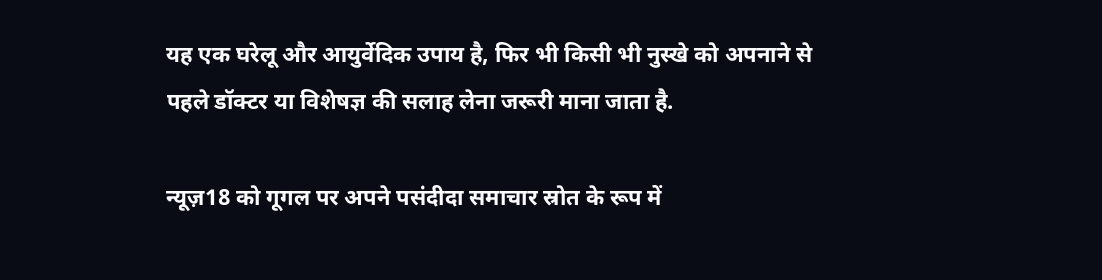यह एक घरेलू और आयुर्वेदिक उपाय है, फिर भी किसी भी नुस्खे को अपनाने से पहले डॉक्टर या विशेषज्ञ की सलाह लेना जरूरी माना जाता है.

न्यूज़18 को गूगल पर अपने पसंदीदा समाचार स्रोत के रूप में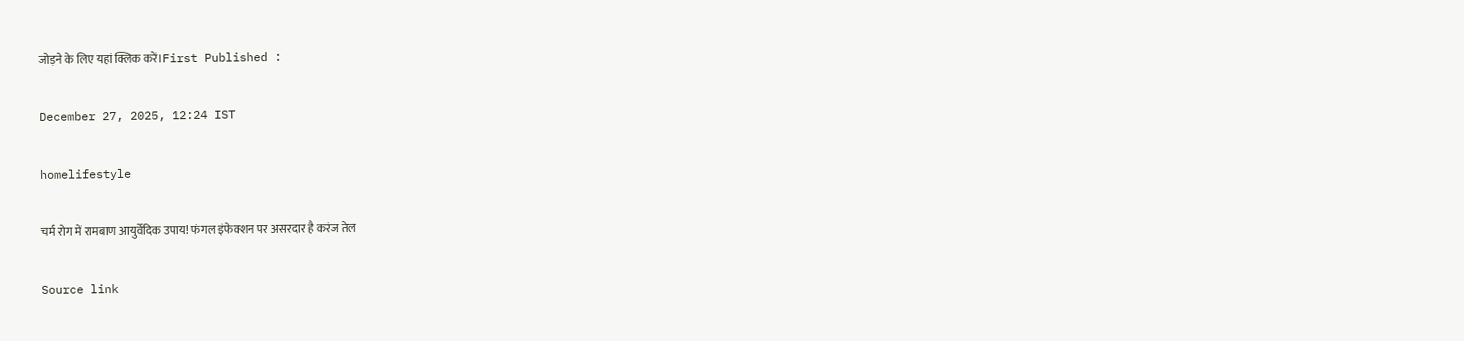जोड़ने के लिए यहां क्लिक करें।First Published :

December 27, 2025, 12:24 IST

homelifestyle

चर्म रोग में रामबाण आयुर्वेदिक उपाय! फंगल इंफेक्शन पर असरदार है करंज तेल

Source link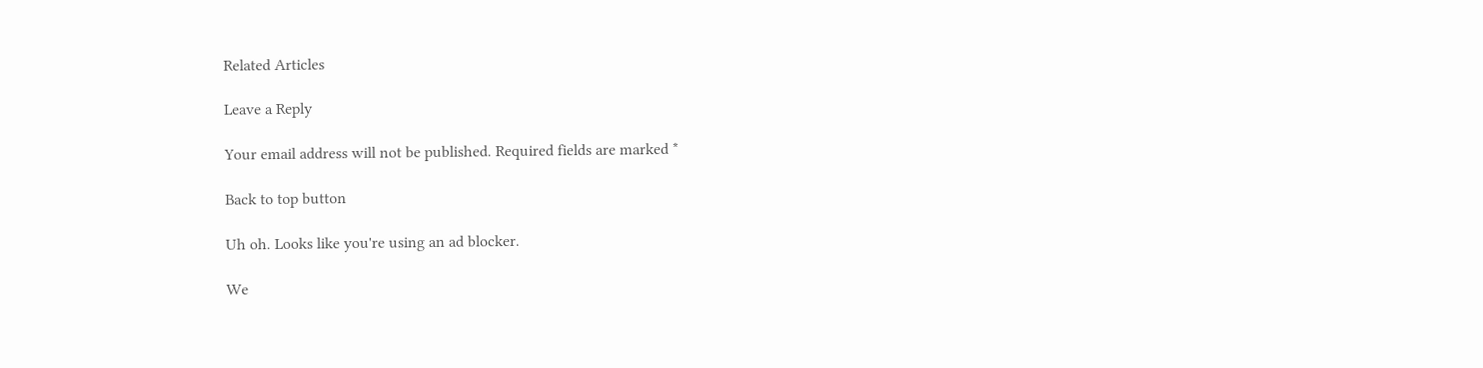Related Articles

Leave a Reply

Your email address will not be published. Required fields are marked *

Back to top button

Uh oh. Looks like you're using an ad blocker.

We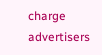charge advertisers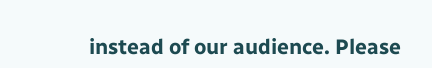instead of our audience. Please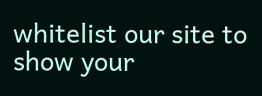whitelist our site to show your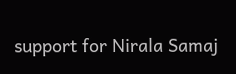support for Nirala Samaj